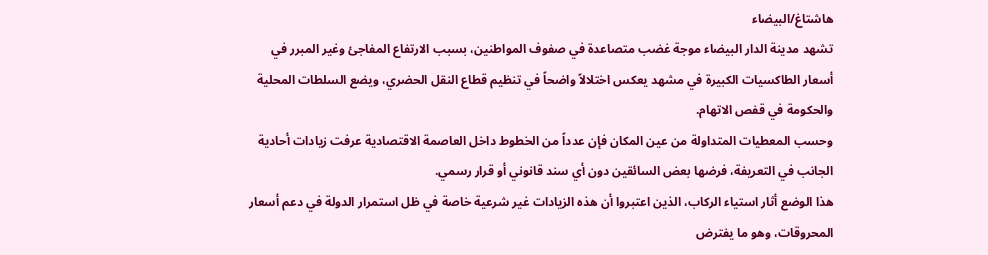هاشتاغ/البيضاء
تشهد مدينة الدار البيضاء موجة غضب متصاعدة في صفوف المواطنين، بسبب الارتفاع المفاجئ وغير المبرر في أسعار الطاكسيات الكبيرة في مشهد يعكس اختلالاً واضحاً في تنظيم قطاع النقل الحضري، ويضع السلطات المحلية والحكومة في قفص الاتهام.
وحسب المعطيات المتداولة من عين المكان فإن عدداً من الخطوط داخل العاصمة الاقتصادية عرفت زيادات أحادية الجانب في التعريفة، فرضها بعض السائقين دون أي سند قانوني أو قرار رسمي.
هذا الوضع أثار استياء الركاب، الذين اعتبروا أن هذه الزيادات غير شرعية خاصة في ظل استمرار الدولة في دعم أسعار المحروقات، وهو ما يفترض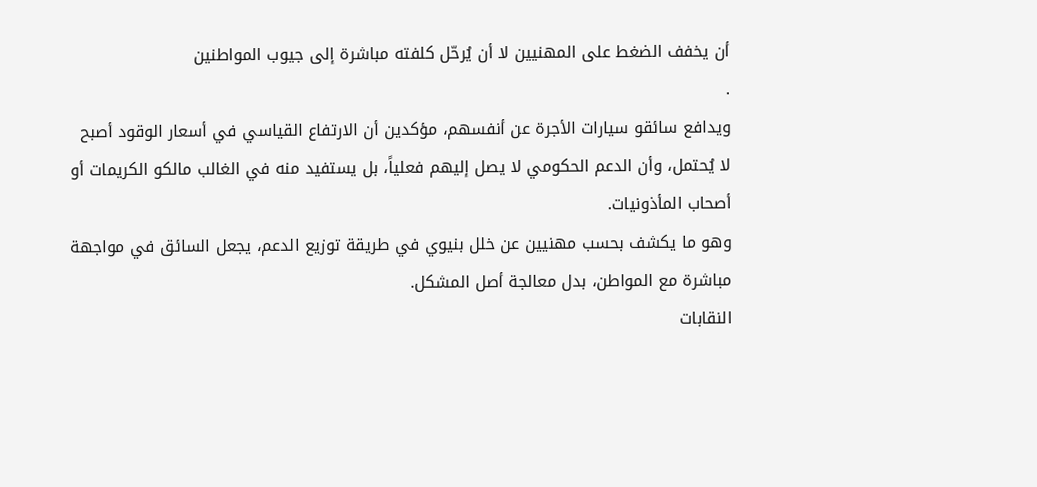أن يخفف الضغط على المهنيين لا أن يُرحّل كلفته مباشرة إلى جيوب المواطنين
.
ويدافع سائقو سيارات الأجرة عن أنفسهم، مؤكدين أن الارتفاع القياسي في أسعار الوقود أصبح لا يُحتمل، وأن الدعم الحكومي لا يصل إليهم فعلياً، بل يستفيد منه في الغالب مالكو الكريمات أو أصحاب المأذونيات.
وهو ما يكشف بحسب مهنيين عن خلل بنيوي في طريقة توزيع الدعم، يجعل السائق في مواجهة مباشرة مع المواطن، بدل معالجة أصل المشكل.
النقابات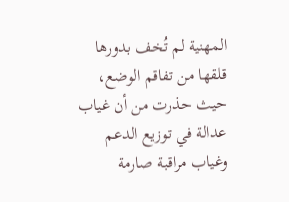المهنية لم تُخف بدورها قلقها من تفاقم الوضع، حيث حذرت من أن غياب عدالة في توزيع الدعم وغياب مراقبة صارمة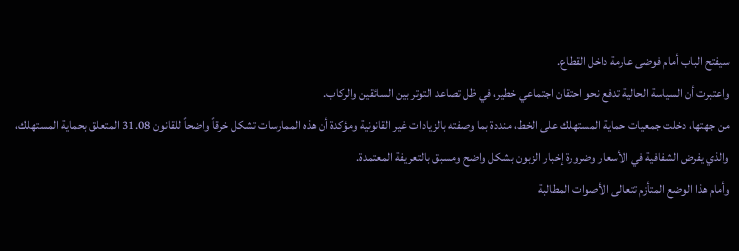سيفتح الباب أمام فوضى عارمة داخل القطاع.
واعتبرت أن السياسة الحالية تدفع نحو احتقان اجتماعي خطير، في ظل تصاعد التوتر بين السائقين والركاب.
من جهتها، دخلت جمعيات حماية المستهلك على الخط، منددة بما وصفته بالزيادات غير القانونية ومؤكدة أن هذه الممارسات تشكل خرقاً واضحاً للقانون 31.08 المتعلق بحماية المستهلك، والذي يفرض الشفافية في الأسعار وضرورة إخبار الزبون بشكل واضح ومسبق بالتعريفة المعتمدة.
وأمام هذا الوضع المتأزم تتعالى الأصوات المطالبة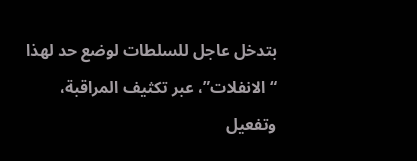بتدخل عاجل للسلطات لوضع حد لهذا “الانفلات”، عبر تكثيف المراقبة، وتفعيل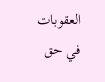العقوبات في حق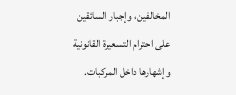المخالفين، وإجبار السائقين على احترام التسعيرة القانونية وإشهارها داخل المركبات.